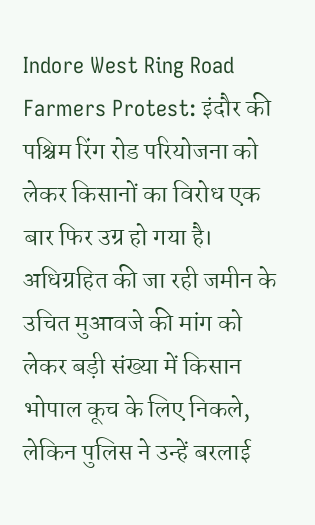Indore West Ring Road Farmers Protest: इंदौर की पश्चिम रिंग रोड परियोजना को लेकर किसानों का विरोध एक बार फिर उग्र हो गया है। अधिग्रहित की जा रही जमीन के उचित मुआवजे की मांग को लेकर बड़ी संख्या में किसान भोपाल कूच के लिए निकले, लेकिन पुलिस ने उन्हें बरलाई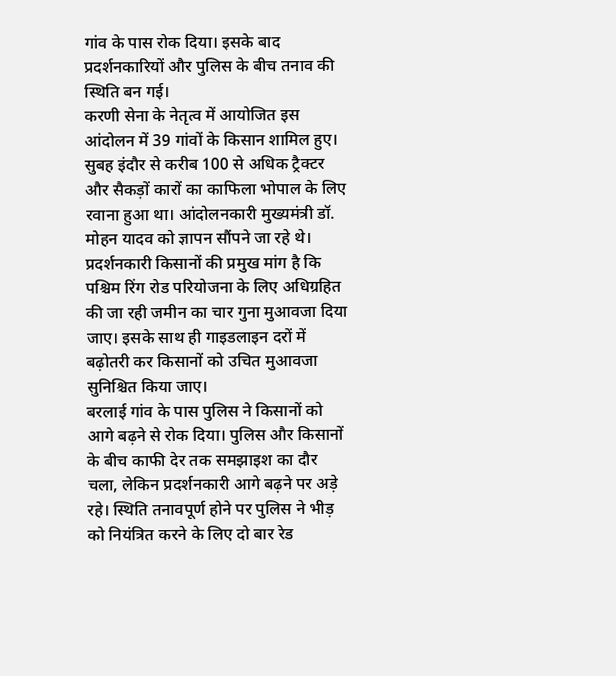गांव के पास रोक दिया। इसके बाद प्रदर्शनकारियों और पुलिस के बीच तनाव की स्थिति बन गई।
करणी सेना के नेतृत्व में आयोजित इस आंदोलन में 39 गांवों के किसान शामिल हुए। सुबह इंदौर से करीब 100 से अधिक ट्रैक्टर और सैकड़ों कारों का काफिला भोपाल के लिए रवाना हुआ था। आंदोलनकारी मुख्यमंत्री डॉ. मोहन यादव को ज्ञापन सौंपने जा रहे थे।
प्रदर्शनकारी किसानों की प्रमुख मांग है कि पश्चिम रिंग रोड परियोजना के लिए अधिग्रहित की जा रही जमीन का चार गुना मुआवजा दिया जाए। इसके साथ ही गाइडलाइन दरों में बढ़ोतरी कर किसानों को उचित मुआवजा सुनिश्चित किया जाए।
बरलाई गांव के पास पुलिस ने किसानों को आगे बढ़ने से रोक दिया। पुलिस और किसानों के बीच काफी देर तक समझाइश का दौर चला, लेकिन प्रदर्शनकारी आगे बढ़ने पर अड़े रहे। स्थिति तनावपूर्ण होने पर पुलिस ने भीड़ को नियंत्रित करने के लिए दो बार रेड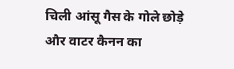चिली आंसू गैस के गोले छोड़े और वाटर कैनन का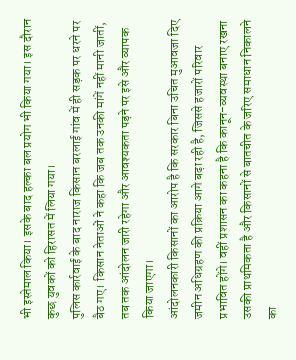भी इस्तेमाल किया। इसके बाद हल्का बल प्रयोग भी किया गया। इस दौरान कुछ युवकों को हिरासत में लिया गया।
पुलिस कार्रवाई के बाद नाराज किसान बरलाई गांव में ही सड़क पर धरने पर बैठ गए। किसान नेताओं ने कहा कि जब तक उनकी मांगें नहीं मानी जातीं, तब तक आंदोलन जारी रहेगा और आवश्यकता पड़ने पर इसे और व्यापक किया जाएगा।
आंदोलनकारी किसानों का आरोप है कि सरकार बिना उचित मुआवजा दिए जमीन अधिग्रहण की प्रक्रिया आगे बढ़ा रही है, जिससे हजारों परिवार प्रभावित होंगे। वहीं प्रशासन का कहना है कि कानून-व्यवस्था बनाए रखना उसकी प्राथमिकता है और किसानों से बातचीत के जरिए समाधान निकालने का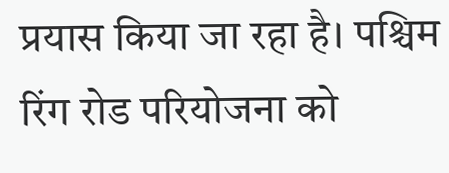प्रयास किया जा रहा है। पश्चिम रिंग रोड परियोजना को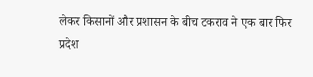लेकर किसानों और प्रशासन के बीच टकराव ने एक बार फिर प्रदेश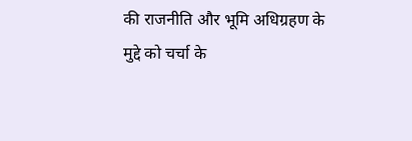की राजनीति और भूमि अधिग्रहण के मुद्दे को चर्चा के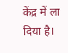केंद्र में ला दिया है।